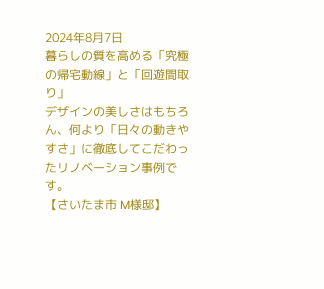2024年8月7日
暮らしの質を高める「究極の帰宅動線」と「回遊間取り」
デザインの美しさはもちろん、何より「日々の動きやすさ」に徹底してこだわったリノベーション事例です。
【さいたま市 M様邸】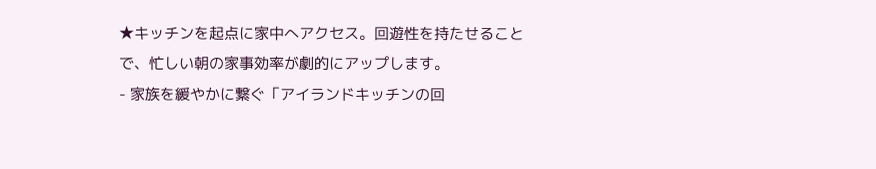★キッチンを起点に家中へアクセス。回遊性を持たせることで、忙しい朝の家事効率が劇的にアップします。
- 家族を緩やかに繋ぐ「アイランドキッチンの回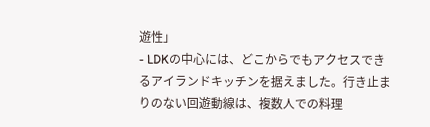遊性」
- LDKの中心には、どこからでもアクセスできるアイランドキッチンを据えました。行き止まりのない回遊動線は、複数人での料理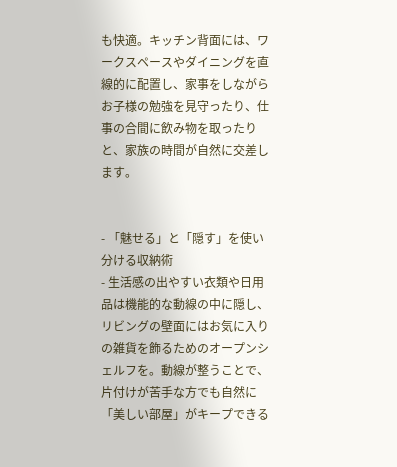も快適。キッチン背面には、ワークスペースやダイニングを直線的に配置し、家事をしながらお子様の勉強を見守ったり、仕事の合間に飲み物を取ったりと、家族の時間が自然に交差します。


- 「魅せる」と「隠す」を使い分ける収納術
- 生活感の出やすい衣類や日用品は機能的な動線の中に隠し、リビングの壁面にはお気に入りの雑貨を飾るためのオープンシェルフを。動線が整うことで、片付けが苦手な方でも自然に「美しい部屋」がキープできる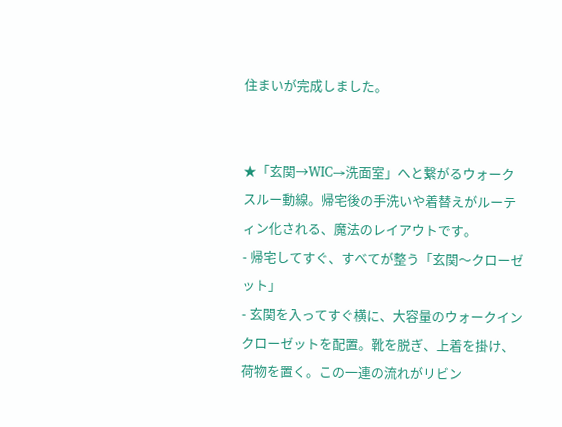住まいが完成しました。


★「玄関→WIC→洗面室」へと繋がるウォークスルー動線。帰宅後の手洗いや着替えがルーティン化される、魔法のレイアウトです。
- 帰宅してすぐ、すべてが整う「玄関〜クローゼット」
- 玄関を入ってすぐ横に、大容量のウォークインクローゼットを配置。靴を脱ぎ、上着を掛け、荷物を置く。この一連の流れがリビン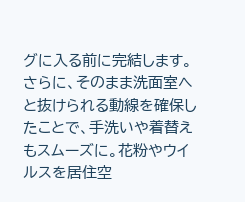グに入る前に完結します。さらに、そのまま洗面室へと抜けられる動線を確保したことで、手洗いや着替えもスムーズに。花粉やウイルスを居住空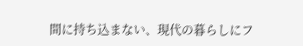間に持ち込まない、現代の暮らしにフ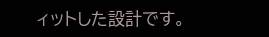ィットした設計です。